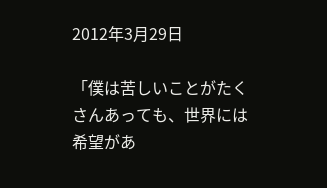2012年3月29日

「僕は苦しいことがたくさんあっても、世界には希望があ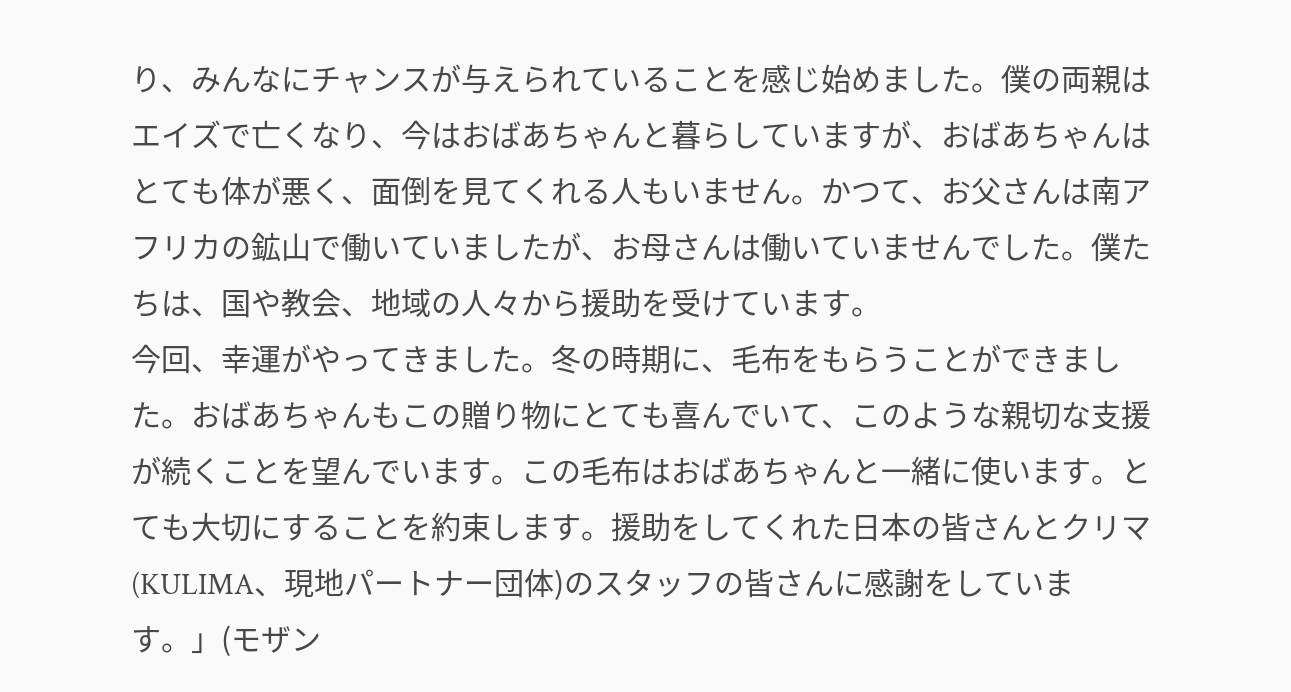り、みんなにチャンスが与えられていることを感じ始めました。僕の両親はエイズで亡くなり、今はおばあちゃんと暮らしていますが、おばあちゃんはとても体が悪く、面倒を見てくれる人もいません。かつて、お父さんは南アフリカの鉱山で働いていましたが、お母さんは働いていませんでした。僕たちは、国や教会、地域の人々から援助を受けています。
今回、幸運がやってきました。冬の時期に、毛布をもらうことができました。おばあちゃんもこの贈り物にとても喜んでいて、このような親切な支援が続くことを望んでいます。この毛布はおばあちゃんと一緒に使います。とても大切にすることを約束します。援助をしてくれた日本の皆さんとクリマ(KULIMA、現地パートナー団体)のスタッフの皆さんに感謝をしています。」(モザン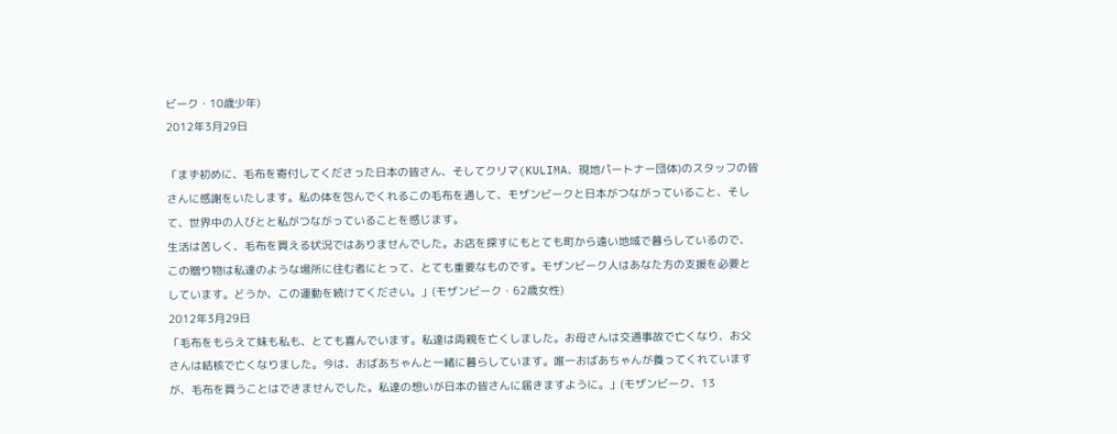ビーク・10歳少年)
2012年3月29日

「まず初めに、毛布を寄付してくださった日本の皆さん、そしてクリマ(KULIMA、現地パートナー団体)のスタッフの皆さんに感謝をいたします。私の体を包んでくれるこの毛布を通して、モザンビークと日本がつながっていること、そして、世界中の人びとと私がつながっていることを感じます。
生活は苦しく、毛布を買える状況ではありませんでした。お店を探すにもとても町から遠い地域で暮らしているので、この贈り物は私達のような場所に住む者にとって、とても重要なものです。モザンビーク人はあなた方の支援を必要としています。どうか、この運動を続けてください。」(モザンビーク・62歳女性)
2012年3月29日
「毛布をもらえて妹も私も、とても喜んでいます。私達は両親を亡くしました。お母さんは交通事故で亡くなり、お父さんは結核で亡くなりました。今は、おばあちゃんと一緒に暮らしています。唯一おばあちゃんが養ってくれていますが、毛布を買うことはできませんでした。私達の想いが日本の皆さんに届きますように。」(モザンビーク、13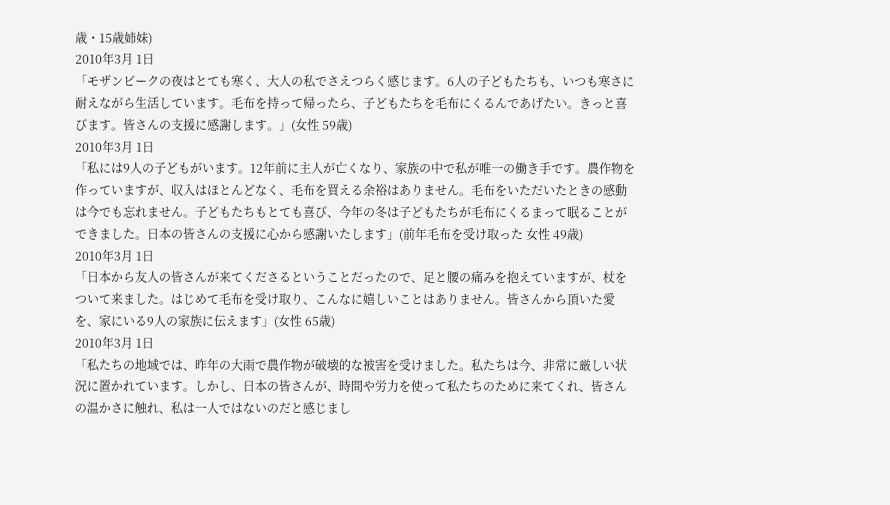歳・15歳姉妹)
2010年3月 1日
「モザンビークの夜はとても寒く、大人の私でさえつらく感じます。6人の子どもたちも、いつも寒さに耐えながら生活しています。毛布を持って帰ったら、子どもたちを毛布にくるんであげたい。きっと喜びます。皆さんの支援に感謝します。」(女性 59歳)
2010年3月 1日
「私には9人の子どもがいます。12年前に主人が亡くなり、家族の中で私が唯一の働き手です。農作物を作っていますが、収入はほとんどなく、毛布を買える余裕はありません。毛布をいただいたときの感動は今でも忘れません。子どもたちもとても喜び、今年の冬は子どもたちが毛布にくるまって眠ることができました。日本の皆さんの支援に心から感謝いたします」(前年毛布を受け取った 女性 49歳)
2010年3月 1日
「日本から友人の皆さんが来てくださるということだったので、足と腰の痛みを抱えていますが、杖をついて来ました。はじめて毛布を受け取り、こんなに嬉しいことはありません。皆さんから頂いた愛を、家にいる9人の家族に伝えます」(女性 65歳)
2010年3月 1日
「私たちの地域では、昨年の大雨で農作物が破壊的な被害を受けました。私たちは今、非常に厳しい状況に置かれています。しかし、日本の皆さんが、時間や労力を使って私たちのために来てくれ、皆さんの温かさに触れ、私は一人ではないのだと感じまし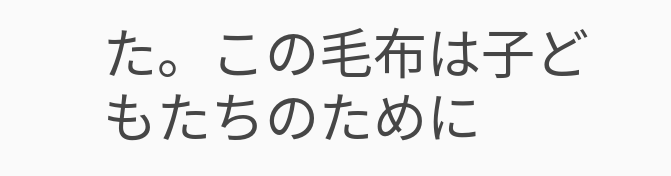た。この毛布は子どもたちのために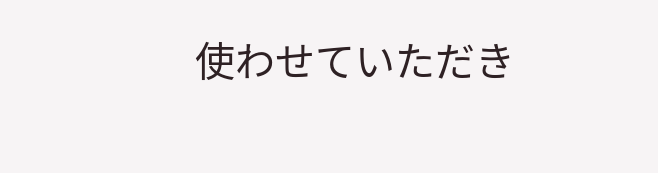使わせていただき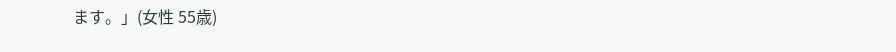ます。」(女性 55歳)